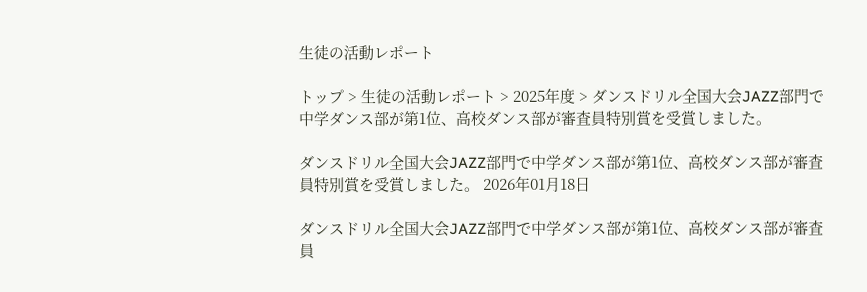生徒の活動レポート

トップ > 生徒の活動レポート > 2025年度 > ダンスドリル全国大会JAZZ部門で中学ダンス部が第1位、高校ダンス部が審査員特別賞を受賞しました。

ダンスドリル全国大会JAZZ部門で中学ダンス部が第1位、高校ダンス部が審査員特別賞を受賞しました。 2026年01月18日

ダンスドリル全国大会JAZZ部門で中学ダンス部が第1位、高校ダンス部が審査員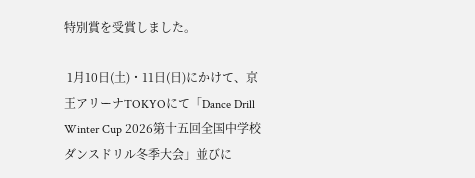特別賞を受賞しました。

 1月10日(土)・11日(日)にかけて、京王アリーナTOKYOにて「Dance Drill Winter Cup 2026第十五回全国中学校ダンスドリル冬季大会」並びに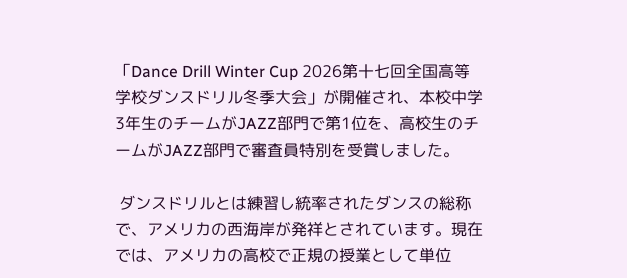「Dance Drill Winter Cup 2026第十七回全国高等学校ダンスドリル冬季大会」が開催され、本校中学3年生のチームがJAZZ部門で第1位を、高校生のチームがJAZZ部門で審査員特別を受賞しました。

 ダンスドリルとは練習し統率されたダンスの総称で、アメリカの西海岸が発祥とされています。現在では、アメリカの高校で正規の授業として単位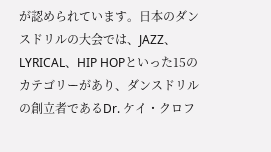が認められています。日本のダンスドリルの大会では、JAZZ、LYRICAL、HIP HOPといった15のカテゴリーがあり、ダンスドリルの創立者であるDr. ケイ・クロフ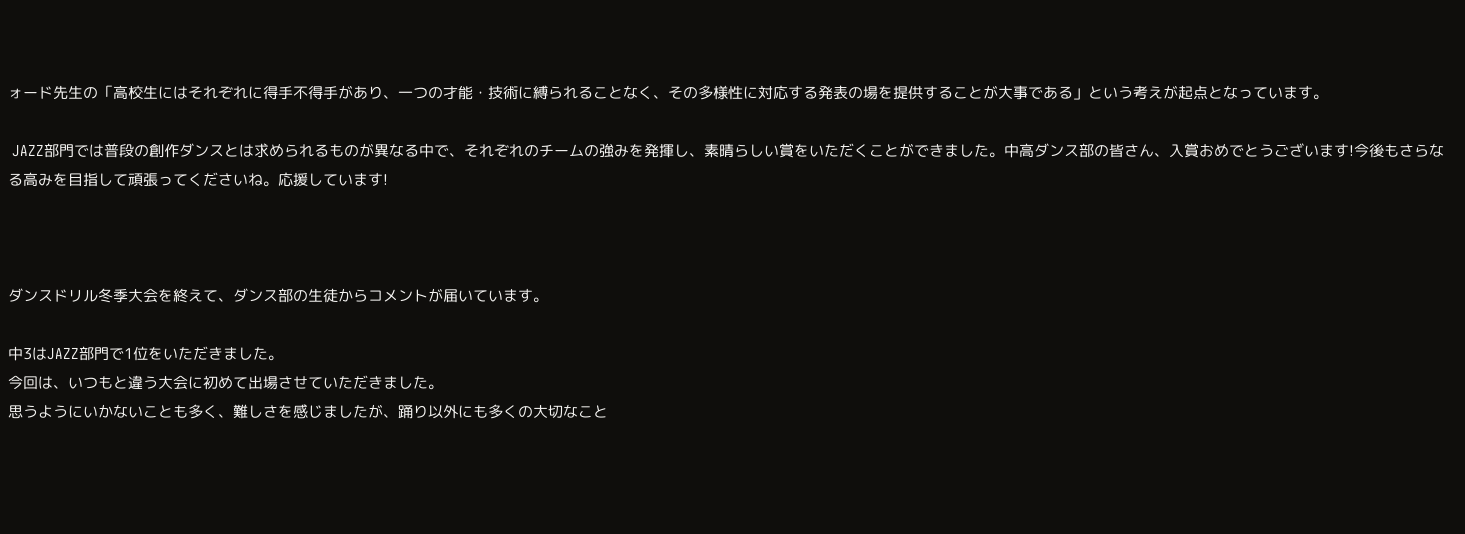ォード先生の「高校生にはそれぞれに得手不得手があり、一つの才能・技術に縛られることなく、その多様性に対応する発表の場を提供することが大事である」という考えが起点となっています。

 JAZZ部門では普段の創作ダンスとは求められるものが異なる中で、それぞれのチームの強みを発揮し、素晴らしい賞をいただくことができました。中高ダンス部の皆さん、入賞おめでとうございます!今後もさらなる高みを目指して頑張ってくださいね。応援しています!



ダンスドリル冬季大会を終えて、ダンス部の生徒からコメントが届いています。

中3はJAZZ部門で1位をいただきました。
今回は、いつもと違う大会に初めて出場させていただきました。
思うようにいかないことも多く、難しさを感じましたが、踊り以外にも多くの大切なこと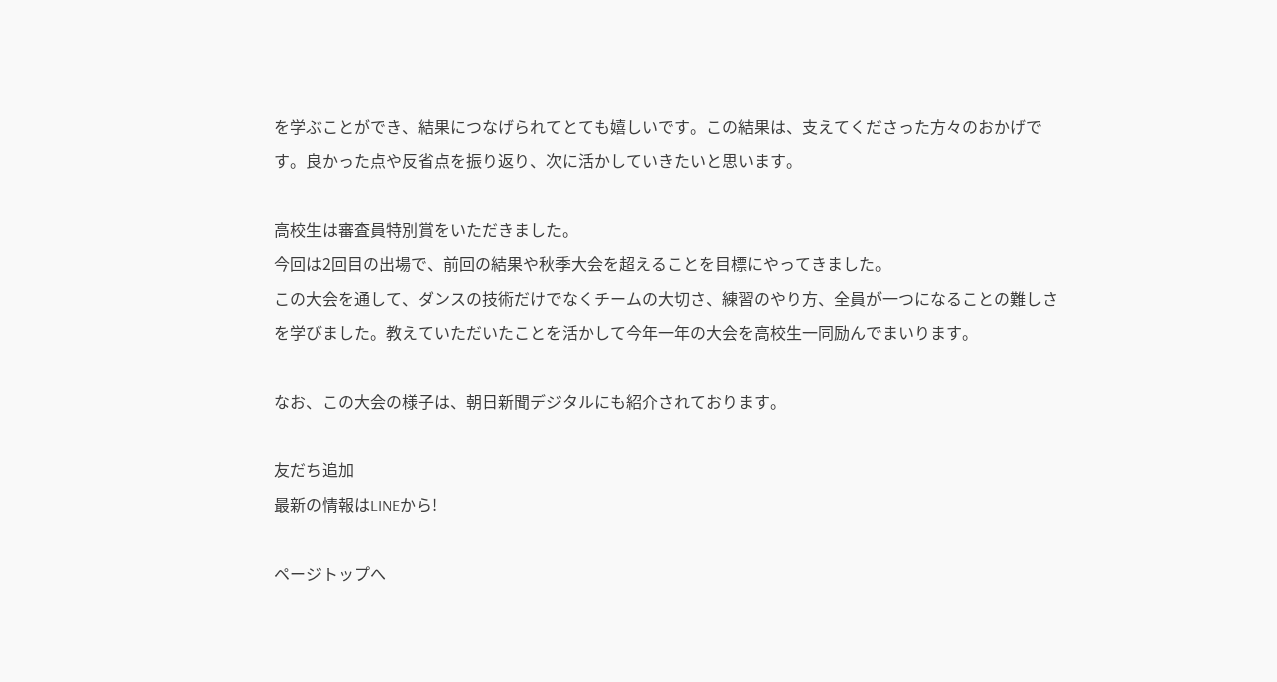を学ぶことができ、結果につなげられてとても嬉しいです。この結果は、支えてくださった方々のおかげです。良かった点や反省点を振り返り、次に活かしていきたいと思います。

高校生は審査員特別賞をいただきました。
今回は2回目の出場で、前回の結果や秋季大会を超えることを目標にやってきました。
この大会を通して、ダンスの技術だけでなくチームの大切さ、練習のやり方、全員が一つになることの難しさを学びました。教えていただいたことを活かして今年一年の大会を高校生一同励んでまいります。

なお、この大会の様子は、朝日新聞デジタルにも紹介されております。

友だち追加
最新の情報はLINEから!

ページトップへ